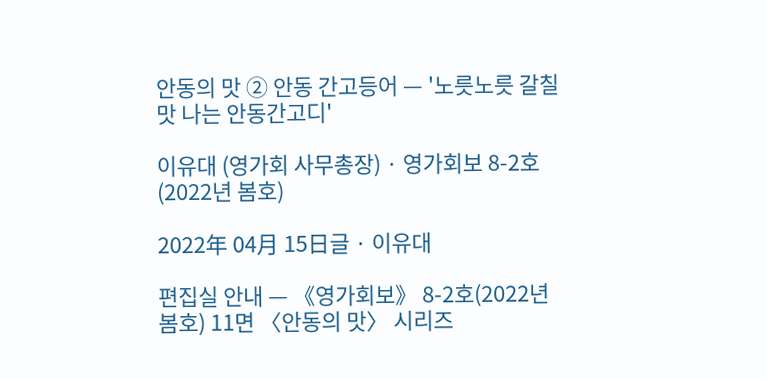안동의 맛 ② 안동 간고등어 — '노릇노릇 갈칠맛 나는 안동간고디'

이유대 (영가회 사무총장) · 영가회보 8-2호 (2022년 봄호)

2022年 04月 15日글 · 이유대

편집실 안내 — 《영가회보》 8-2호(2022년 봄호) 11면 〈안동의 맛〉 시리즈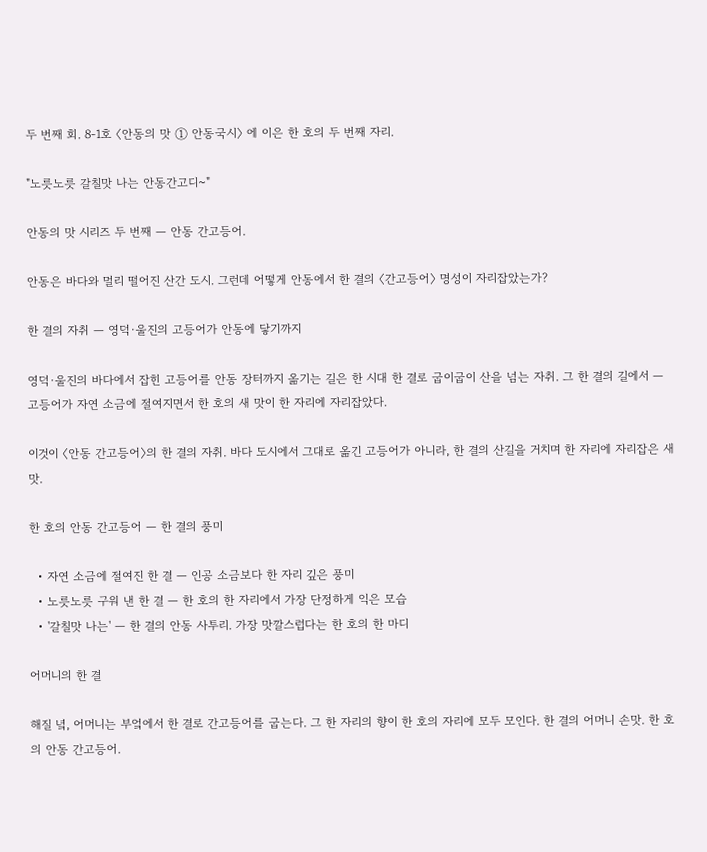두 번째 회. 8-1호 〈안동의 맛 ① 안동국시〉 에 이은 한 호의 두 번째 자리.

"노릇노릇 갈칠맛 나는 안동간고디~"

안동의 맛 시리즈 두 번째 — 안동 간고등어.

안동은 바다와 멀리 떨어진 산간 도시. 그런데 어떻게 안동에서 한 결의 〈간고등어〉 명성이 자리잡았는가?

한 결의 자취 — 영덕·울진의 고등어가 안동에 닿기까지

영덕·울진의 바다에서 잡힌 고등어를 안동 장터까지 옮기는 길은 한 시대 한 결로 굽이굽이 산을 넘는 자취. 그 한 결의 길에서 — 고등어가 자연 소금에 절여지면서 한 호의 새 맛이 한 자리에 자리잡았다.

이것이 〈안동 간고등어〉의 한 결의 자취. 바다 도시에서 그대로 옮긴 고등어가 아니라, 한 결의 산길을 거치며 한 자리에 자리잡은 새 맛.

한 호의 안동 간고등어 — 한 결의 풍미

  • 자연 소금에 절여진 한 결 — 인공 소금보다 한 자리 깊은 풍미
  • 노릇노릇 구워 낸 한 결 — 한 호의 한 자리에서 가장 단정하게 익은 모습
  • '갈칠맛 나는' — 한 결의 안동 사투리. 가장 맛깔스럽다는 한 호의 한 마디

어머니의 한 결

해질 녘, 어머니는 부엌에서 한 결로 간고등어를 굽는다. 그 한 자리의 향이 한 호의 자리에 모두 모인다. 한 결의 어머니 손맛. 한 호의 안동 간고등어.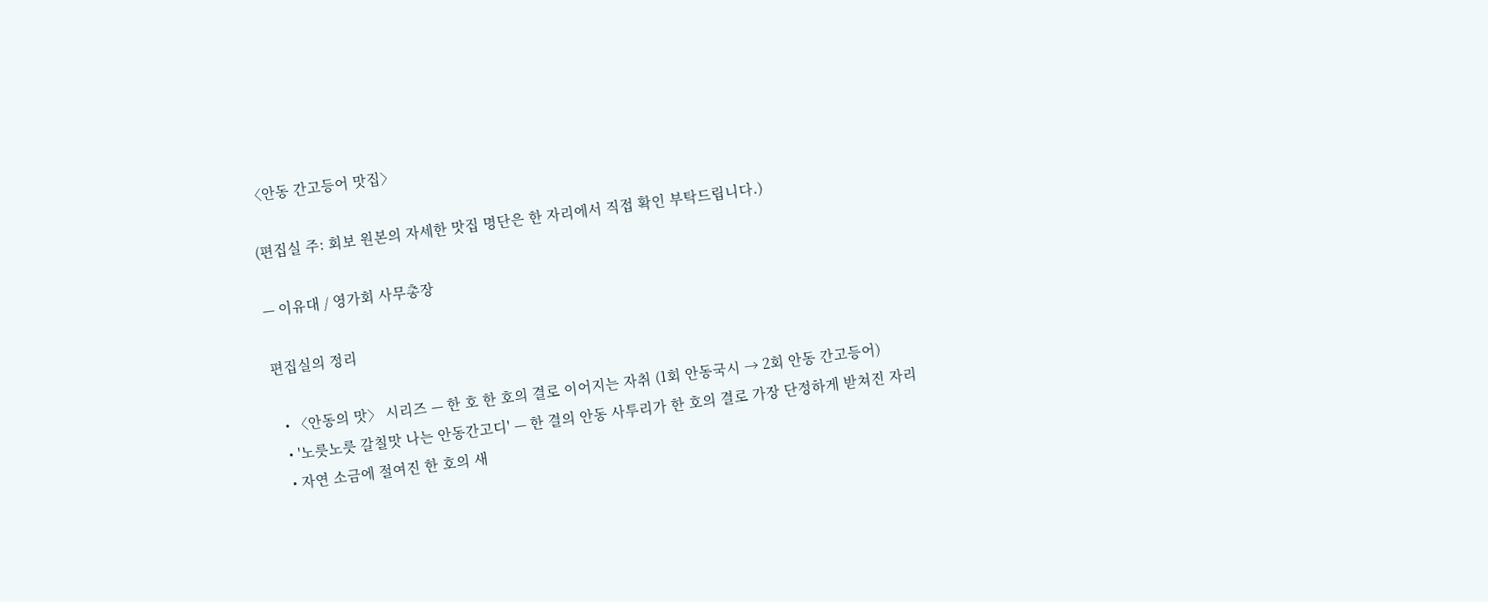〈안동 간고등어 맛집〉

(편집실 주: 회보 원본의 자세한 맛집 명단은 한 자리에서 직접 확인 부탁드립니다.)

— 이유대 / 영가회 사무총장

편집실의 정리

  • 〈안동의 맛〉 시리즈 — 한 호 한 호의 결로 이어지는 자취 (1회 안동국시 → 2회 안동 간고등어)
  • '노릇노릇 갈칠맛 나는 안동간고디' — 한 결의 안동 사투리가 한 호의 결로 가장 단정하게 받쳐진 자리
  • 자연 소금에 절여진 한 호의 새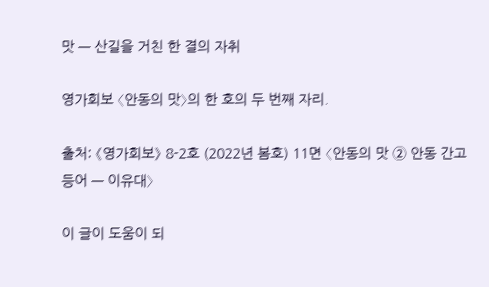맛 — 산길을 거친 한 결의 자취

영가회보 〈안동의 맛〉의 한 호의 두 번째 자리.

출처: 《영가회보》 8-2호 (2022년 봄호) 11면 〈안동의 맛 ② 안동 간고등어 — 이유대〉

이 글이 도움이 되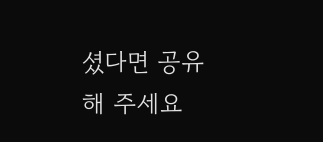셨다면 공유해 주세요